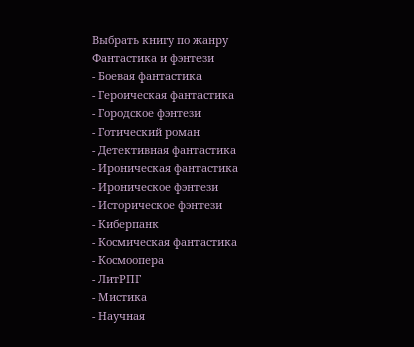Выбрать книгу по жанру
Фантастика и фэнтези
- Боевая фантастика
- Героическая фантастика
- Городское фэнтези
- Готический роман
- Детективная фантастика
- Ироническая фантастика
- Ироническое фэнтези
- Историческое фэнтези
- Киберпанк
- Космическая фантастика
- Космоопера
- ЛитРПГ
- Мистика
- Научная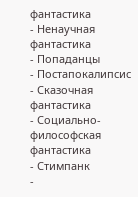фантастика
- Ненаучная фантастика
- Попаданцы
- Постапокалипсис
- Сказочная фантастика
- Социально-философская фантастика
- Стимпанк
-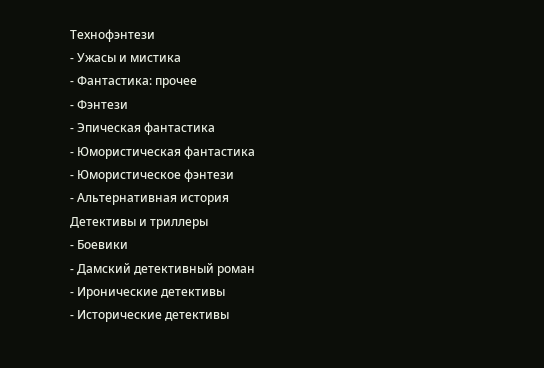Технофэнтези
- Ужасы и мистика
- Фантастика: прочее
- Фэнтези
- Эпическая фантастика
- Юмористическая фантастика
- Юмористическое фэнтези
- Альтернативная история
Детективы и триллеры
- Боевики
- Дамский детективный роман
- Иронические детективы
- Исторические детективы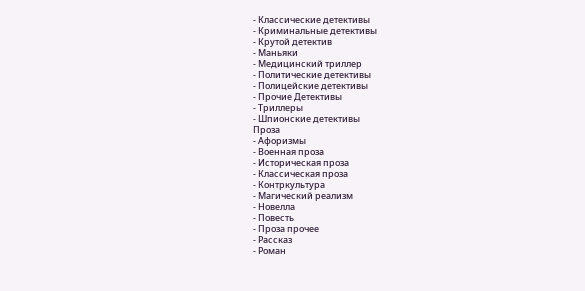- Классические детективы
- Криминальные детективы
- Крутой детектив
- Маньяки
- Медицинский триллер
- Политические детективы
- Полицейские детективы
- Прочие Детективы
- Триллеры
- Шпионские детективы
Проза
- Афоризмы
- Военная проза
- Историческая проза
- Классическая проза
- Контркультура
- Магический реализм
- Новелла
- Повесть
- Проза прочее
- Рассказ
- Роман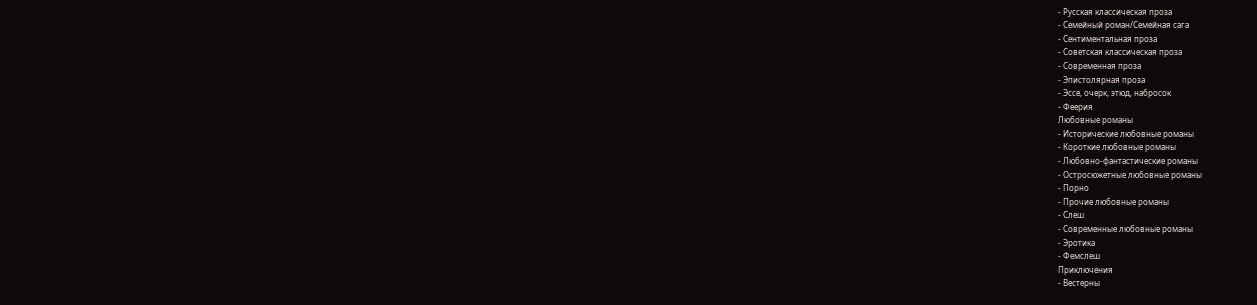- Русская классическая проза
- Семейный роман/Семейная сага
- Сентиментальная проза
- Советская классическая проза
- Современная проза
- Эпистолярная проза
- Эссе, очерк, этюд, набросок
- Феерия
Любовные романы
- Исторические любовные романы
- Короткие любовные романы
- Любовно-фантастические романы
- Остросюжетные любовные романы
- Порно
- Прочие любовные романы
- Слеш
- Современные любовные романы
- Эротика
- Фемслеш
Приключения
- Вестерны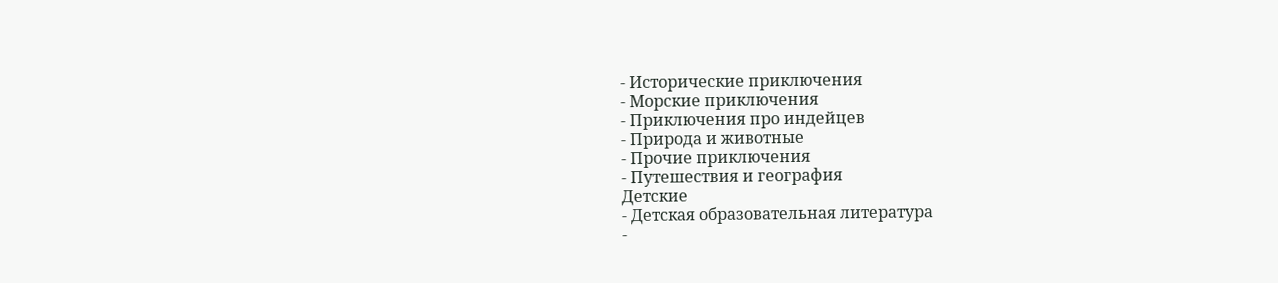- Исторические приключения
- Морские приключения
- Приключения про индейцев
- Природа и животные
- Прочие приключения
- Путешествия и география
Детские
- Детская образовательная литература
-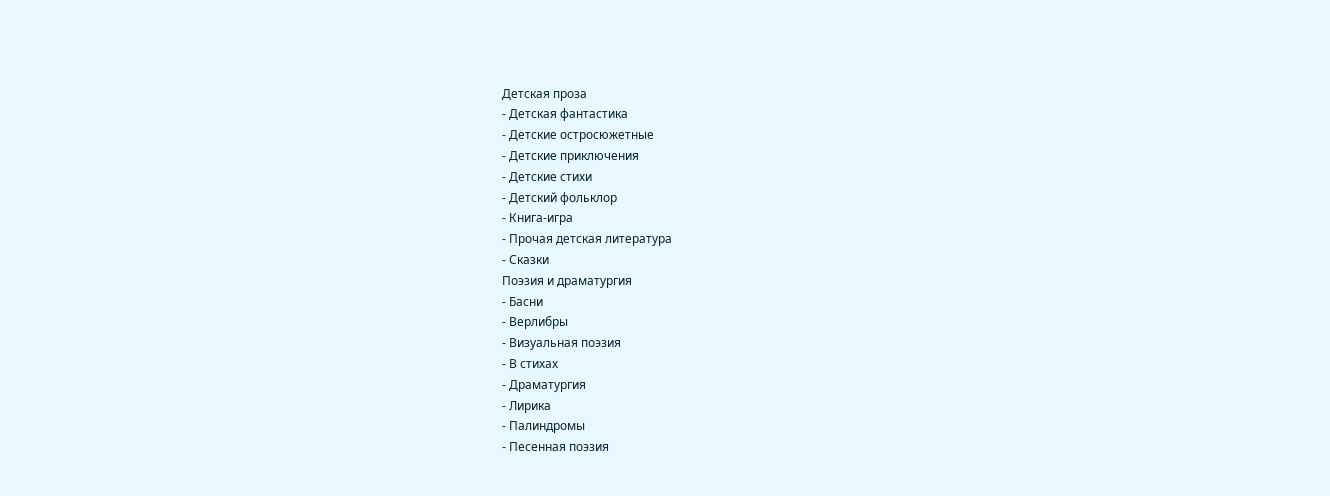Детская проза
- Детская фантастика
- Детские остросюжетные
- Детские приключения
- Детские стихи
- Детский фольклор
- Книга-игра
- Прочая детская литература
- Сказки
Поэзия и драматургия
- Басни
- Верлибры
- Визуальная поэзия
- В стихах
- Драматургия
- Лирика
- Палиндромы
- Песенная поэзия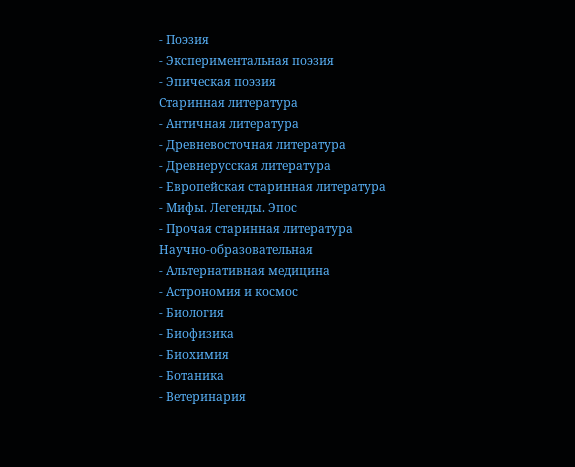- Поэзия
- Экспериментальная поэзия
- Эпическая поэзия
Старинная литература
- Античная литература
- Древневосточная литература
- Древнерусская литература
- Европейская старинная литература
- Мифы. Легенды. Эпос
- Прочая старинная литература
Научно-образовательная
- Альтернативная медицина
- Астрономия и космос
- Биология
- Биофизика
- Биохимия
- Ботаника
- Ветеринария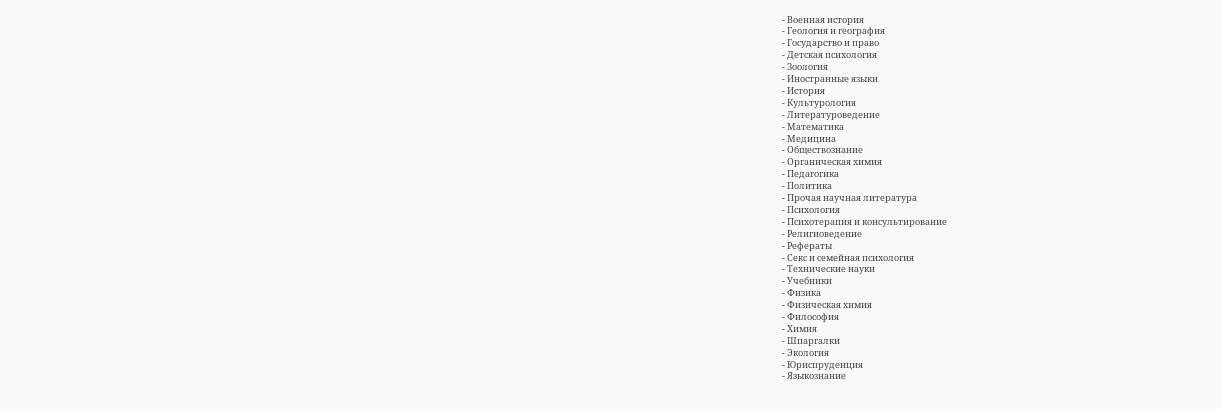- Военная история
- Геология и география
- Государство и право
- Детская психология
- Зоология
- Иностранные языки
- История
- Культурология
- Литературоведение
- Математика
- Медицина
- Обществознание
- Органическая химия
- Педагогика
- Политика
- Прочая научная литература
- Психология
- Психотерапия и консультирование
- Религиоведение
- Рефераты
- Секс и семейная психология
- Технические науки
- Учебники
- Физика
- Физическая химия
- Философия
- Химия
- Шпаргалки
- Экология
- Юриспруденция
- Языкознание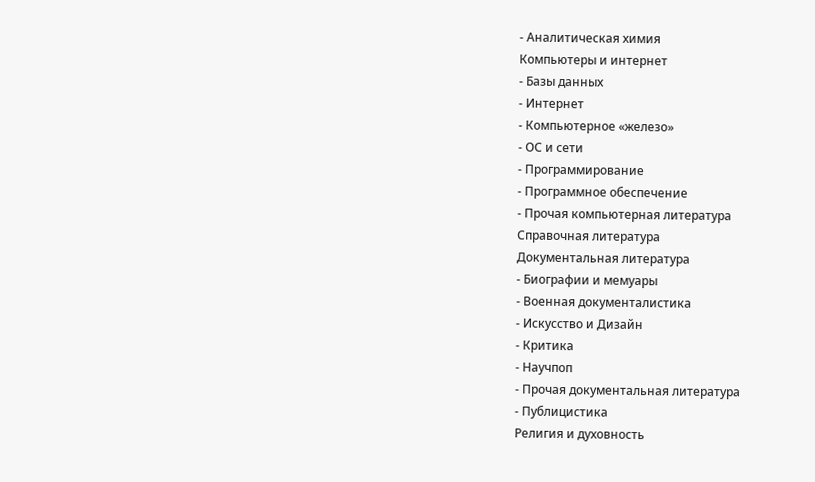- Аналитическая химия
Компьютеры и интернет
- Базы данных
- Интернет
- Компьютерное «железо»
- ОС и сети
- Программирование
- Программное обеспечение
- Прочая компьютерная литература
Справочная литература
Документальная литература
- Биографии и мемуары
- Военная документалистика
- Искусство и Дизайн
- Критика
- Научпоп
- Прочая документальная литература
- Публицистика
Религия и духовность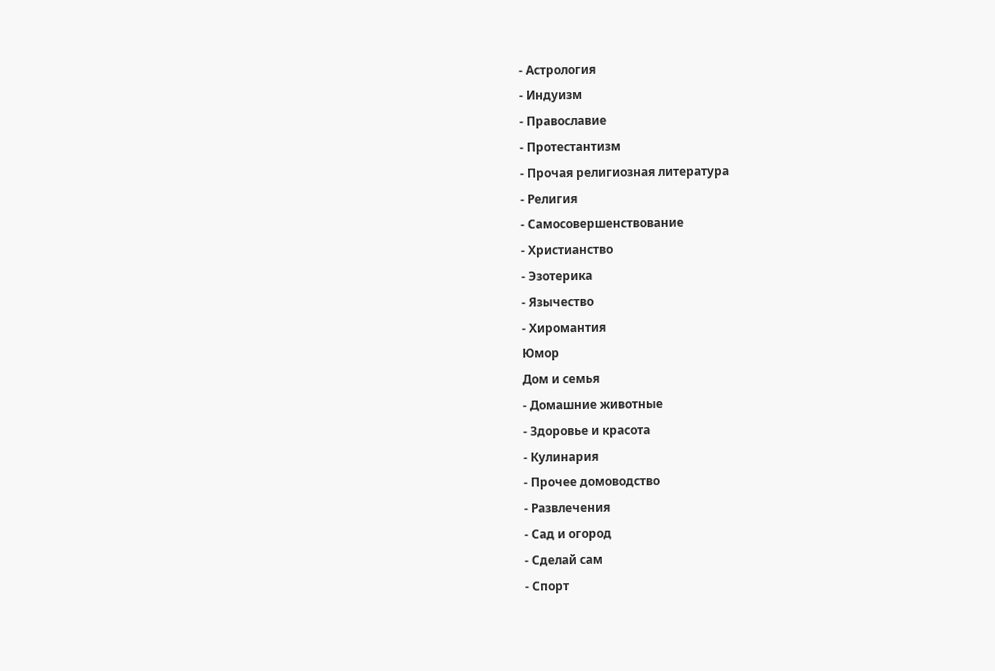- Астрология
- Индуизм
- Православие
- Протестантизм
- Прочая религиозная литература
- Религия
- Самосовершенствование
- Христианство
- Эзотерика
- Язычество
- Хиромантия
Юмор
Дом и семья
- Домашние животные
- Здоровье и красота
- Кулинария
- Прочее домоводство
- Развлечения
- Сад и огород
- Сделай сам
- Спорт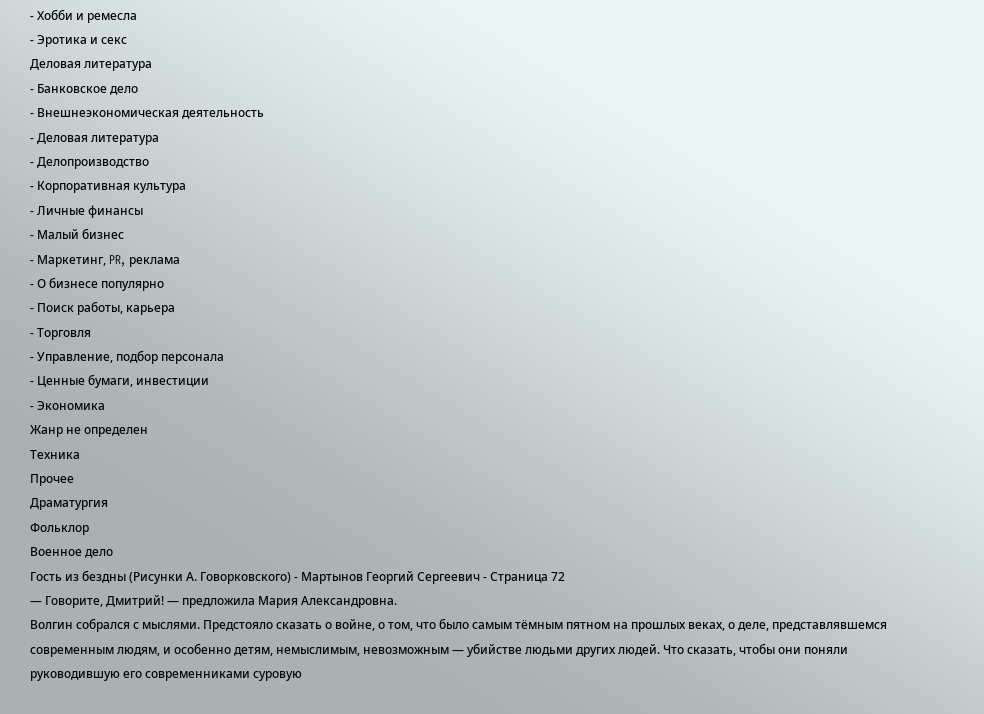- Хобби и ремесла
- Эротика и секс
Деловая литература
- Банковское дело
- Внешнеэкономическая деятельность
- Деловая литература
- Делопроизводство
- Корпоративная культура
- Личные финансы
- Малый бизнес
- Маркетинг, PR, реклама
- О бизнесе популярно
- Поиск работы, карьера
- Торговля
- Управление, подбор персонала
- Ценные бумаги, инвестиции
- Экономика
Жанр не определен
Техника
Прочее
Драматургия
Фольклор
Военное дело
Гость из бездны (Рисунки А. Говорковского) - Мартынов Георгий Сергеевич - Страница 72
— Говорите, Дмитрий! — предложила Мария Александровна.
Волгин собрался с мыслями. Предстояло сказать о войне, о том, что было самым тёмным пятном на прошлых веках, о деле, представлявшемся современным людям, и особенно детям, немыслимым, невозможным — убийстве людьми других людей. Что сказать, чтобы они поняли руководившую его современниками суровую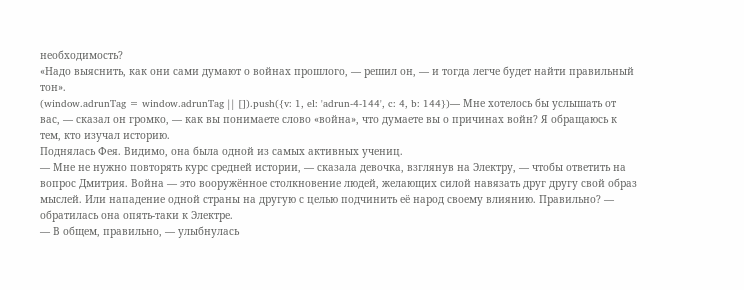необходимость?
«Надо выяснить, как они сами думают о войнах прошлого, — решил он, — и тогда легче будет найти правильный тон».
(window.adrunTag = window.adrunTag || []).push({v: 1, el: 'adrun-4-144', c: 4, b: 144})— Мне хотелось бы услышать от вас, — сказал он громко, — как вы понимаете слово «война», что думаете вы о причинах войн? Я обращаюсь к тем, кто изучал историю.
Поднялась Фея. Видимо, она была одной из самых активных учениц.
— Мне не нужно повторять курс средней истории, — сказала девочка, взглянув на Электру, — чтобы ответить на вопрос Дмитрия. Война — это вооружённое столкновение людей, желающих силой навязать друг другу свой образ мыслей. Или нападение одной страны на другую с целью подчинить её народ своему влиянию. Правильно? — обратилась она опять-таки к Электре.
— В общем, правильно, — улыбнулась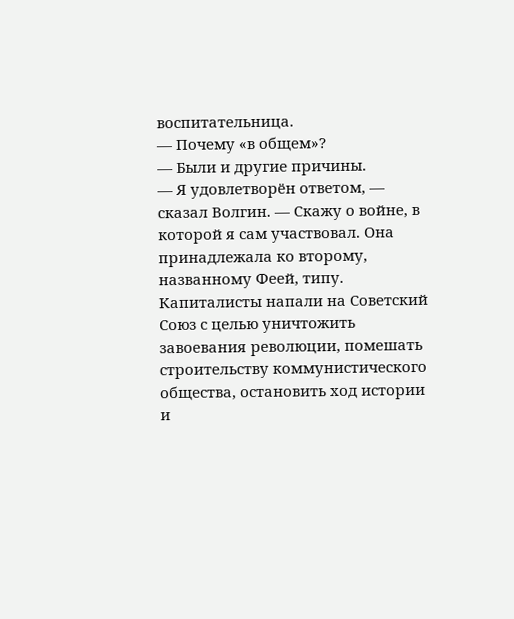воспитательница.
— Почему «в общем»?
— Были и другие причины.
— Я удовлетворён ответом, — сказал Волгин. — Скажу о войне, в которой я сам участвовал. Она принадлежала ко второму, названному Феей, типу. Капиталисты напали на Советский Союз с целью уничтожить завоевания революции, помешать строительству коммунистического общества, остановить ход истории и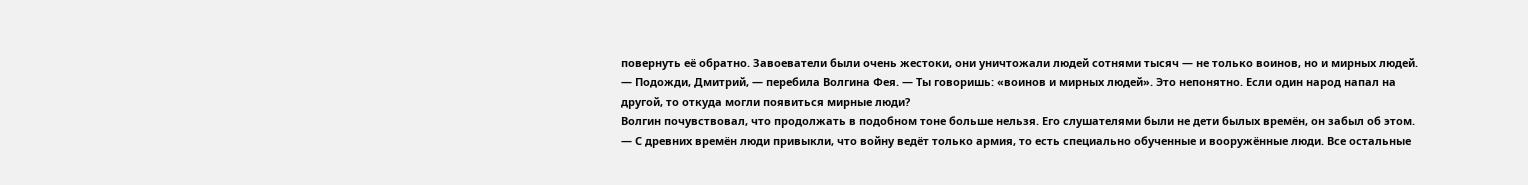повернуть её обратно. Завоеватели были очень жестоки, они уничтожали людей сотнями тысяч — не только воинов, но и мирных людей.
— Подожди, Дмитрий, — перебила Волгина Фея. — Ты говоришь: «воинов и мирных людей». Это непонятно. Если один народ напал на другой, то откуда могли появиться мирные люди?
Волгин почувствовал, что продолжать в подобном тоне больше нельзя. Его слушателями были не дети былых времён, он забыл об этом.
— С древних времён люди привыкли, что войну ведёт только армия, то есть специально обученные и вооружённые люди. Все остальные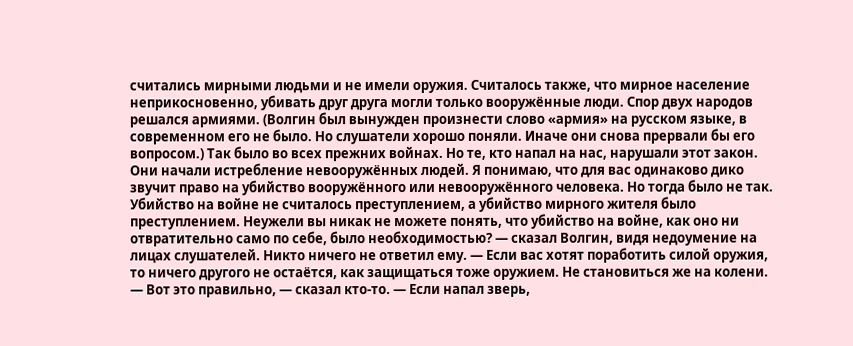считались мирными людьми и не имели оружия. Считалось также, что мирное население неприкосновенно, убивать друг друга могли только вооружённые люди. Спор двух народов решался армиями. (Волгин был вынужден произнести слово «армия» на русском языке, в современном его не было. Но слушатели хорошо поняли. Иначе они снова прервали бы его вопросом.) Так было во всех прежних войнах. Но те, кто напал на нас, нарушали этот закон. Они начали истребление невооружённых людей. Я понимаю, что для вас одинаково дико звучит право на убийство вооружённого или невооружённого человека. Но тогда было не так. Убийство на войне не считалось преступлением, а убийство мирного жителя было преступлением. Неужели вы никак не можете понять, что убийство на войне, как оно ни отвратительно само по себе, было необходимостью? — сказал Волгин, видя недоумение на лицах слушателей. Никто ничего не ответил ему. — Если вас хотят поработить силой оружия, то ничего другого не остаётся, как защищаться тоже оружием. Не становиться же на колени.
— Вот это правильно, — сказал кто-то. — Если напал зверь,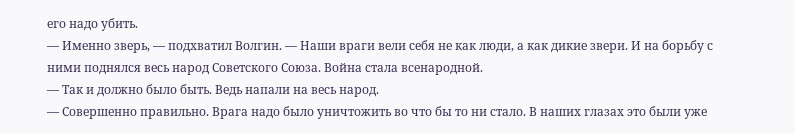его надо убить.
— Именно зверь, — подхватил Волгин. — Наши враги вели себя не как люди, а как дикие звери. И на борьбу с ними поднялся весь народ Советского Союза. Война стала всенародной.
— Так и должно было быть. Ведь напали на весь народ.
— Совершенно правильно. Врага надо было уничтожить во что бы то ни стало. В наших глазах это были уже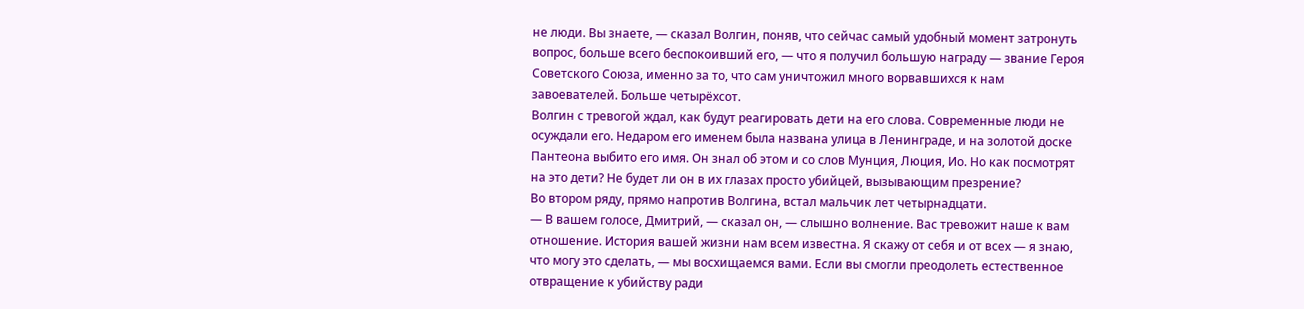не люди. Вы знаете, — сказал Волгин, поняв, что сейчас самый удобный момент затронуть вопрос, больше всего беспокоивший его, — что я получил большую награду — звание Героя Советского Союза, именно за то, что сам уничтожил много ворвавшихся к нам завоевателей. Больше четырёхсот.
Волгин с тревогой ждал, как будут реагировать дети на его слова. Современные люди не осуждали его. Недаром его именем была названа улица в Ленинграде, и на золотой доске Пантеона выбито его имя. Он знал об этом и со слов Мунция, Люция, Ио. Но как посмотрят на это дети? Не будет ли он в их глазах просто убийцей, вызывающим презрение?
Во втором ряду, прямо напротив Волгина, встал мальчик лет четырнадцати.
— В вашем голосе, Дмитрий, — сказал он, — слышно волнение. Вас тревожит наше к вам отношение. История вашей жизни нам всем известна. Я скажу от себя и от всех — я знаю, что могу это сделать, — мы восхищаемся вами. Если вы смогли преодолеть естественное отвращение к убийству ради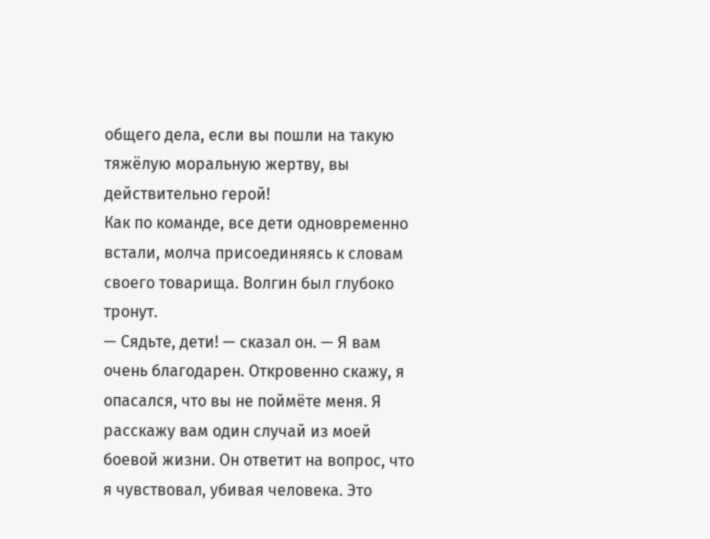общего дела, если вы пошли на такую тяжёлую моральную жертву, вы действительно герой!
Как по команде, все дети одновременно встали, молча присоединяясь к словам своего товарища. Волгин был глубоко тронут.
— Сядьте, дети! — сказал он. — Я вам очень благодарен. Откровенно скажу, я опасался, что вы не поймёте меня. Я расскажу вам один случай из моей боевой жизни. Он ответит на вопрос, что я чувствовал, убивая человека. Это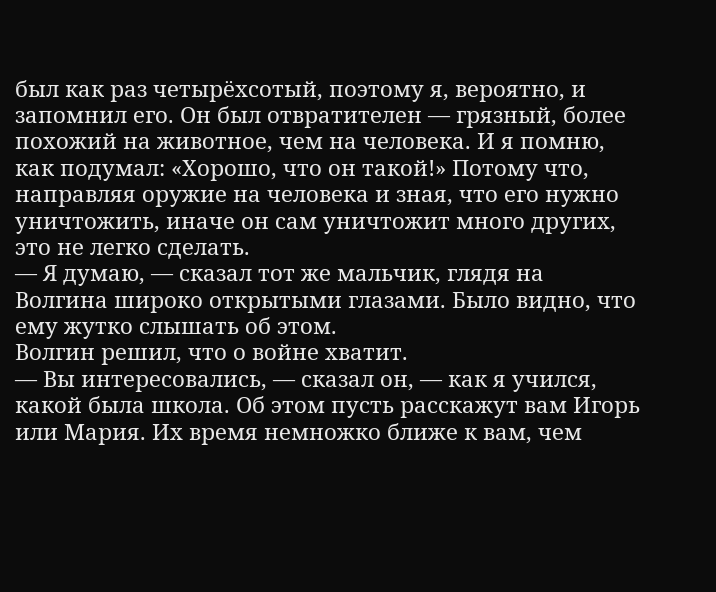был как раз четырёхсотый, поэтому я, вероятно, и запомнил его. Он был отвратителен — грязный, более похожий на животное, чем на человека. И я помню, как подумал: «Хорошо, что он такой!» Потому что, направляя оружие на человека и зная, что его нужно уничтожить, иначе он сам уничтожит много других, это не легко сделать.
— Я думаю, — сказал тот же мальчик, глядя на Волгина широко открытыми глазами. Было видно, что ему жутко слышать об этом.
Волгин решил, что о войне хватит.
— Вы интересовались, — сказал он, — как я учился, какой была школа. Об этом пусть расскажут вам Игорь или Мария. Их время немножко ближе к вам, чем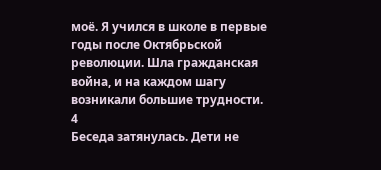моё. Я учился в школе в первые годы после Октябрьской революции. Шла гражданская война, и на каждом шагу возникали большие трудности.
4
Беседа затянулась. Дети не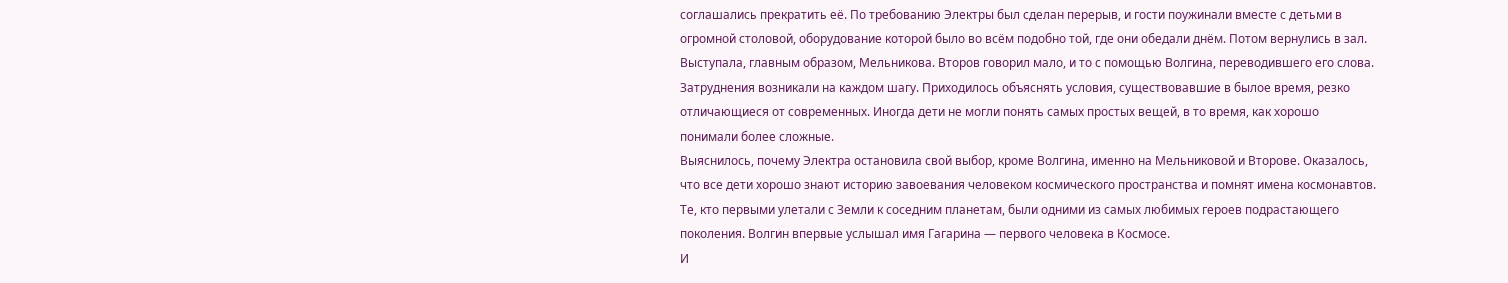соглашались прекратить её. По требованию Электры был сделан перерыв, и гости поужинали вместе с детьми в огромной столовой, оборудование которой было во всём подобно той, где они обедали днём. Потом вернулись в зал.
Выступала, главным образом, Мельникова. Второв говорил мало, и то с помощью Волгина, переводившего его слова.
Затруднения возникали на каждом шагу. Приходилось объяснять условия, существовавшие в былое время, резко отличающиеся от современных. Иногда дети не могли понять самых простых вещей, в то время, как хорошо понимали более сложные.
Выяснилось, почему Электра остановила свой выбор, кроме Волгина, именно на Мельниковой и Второве. Оказалось, что все дети хорошо знают историю завоевания человеком космического пространства и помнят имена космонавтов. Те, кто первыми улетали с Земли к соседним планетам, были одними из самых любимых героев подрастающего поколения. Волгин впервые услышал имя Гагарина — первого человека в Космосе.
И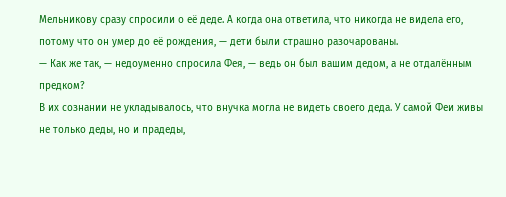Мельникову сразу спросили о её деде. А когда она ответила, что никогда не видела его, потому что он умер до её рождения, — дети были страшно разочарованы.
— Как же так, — недоуменно спросила Фея, — ведь он был вашим дедом, а не отдалённым предком?
В их сознании не укладывалось, что внучка могла не видеть своего деда. У самой Феи живы не только деды, но и прадеды,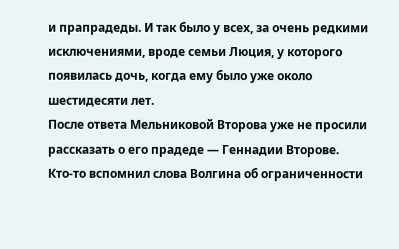и прапрадеды. И так было у всех, за очень редкими исключениями, вроде семьи Люция, у которого появилась дочь, когда ему было уже около шестидесяти лет.
После ответа Мельниковой Второва уже не просили рассказать о его прадеде — Геннадии Второве.
Кто-то вспомнил слова Волгина об ограниченности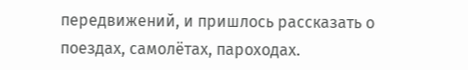передвижений, и пришлось рассказать о поездах, самолётах, пароходах.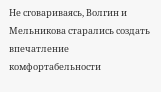Не сговариваясь, Волгин и Мельникова старались создать впечатление комфортабельности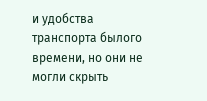и удобства транспорта былого времени, но они не могли скрыть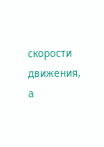скорости движения, а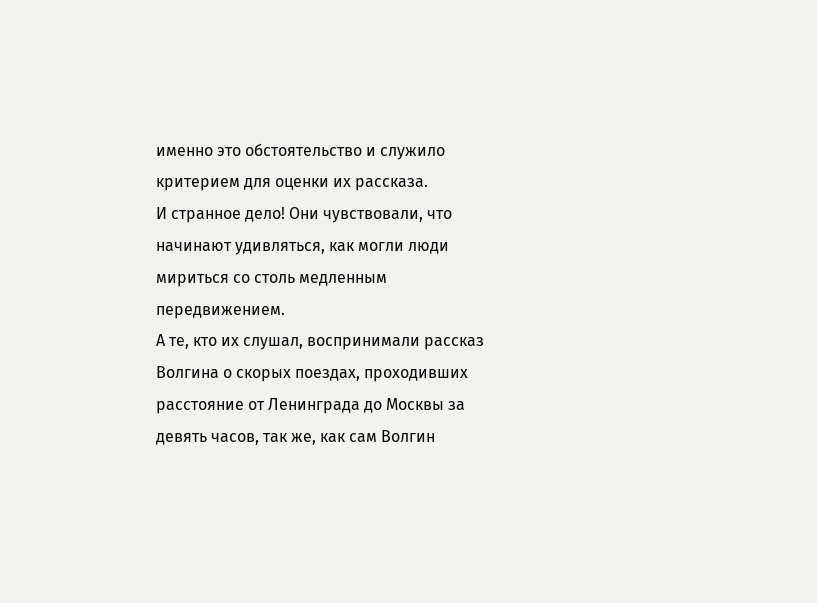именно это обстоятельство и служило критерием для оценки их рассказа.
И странное дело! Они чувствовали, что начинают удивляться, как могли люди мириться со столь медленным передвижением.
А те, кто их слушал, воспринимали рассказ Волгина о скорых поездах, проходивших расстояние от Ленинграда до Москвы за девять часов, так же, как сам Волгин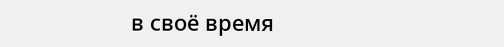в своё время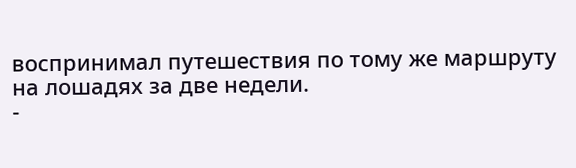воспринимал путешествия по тому же маршруту на лошадях за две недели.
-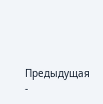Предыдущая
-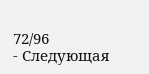72/96
- Следующая